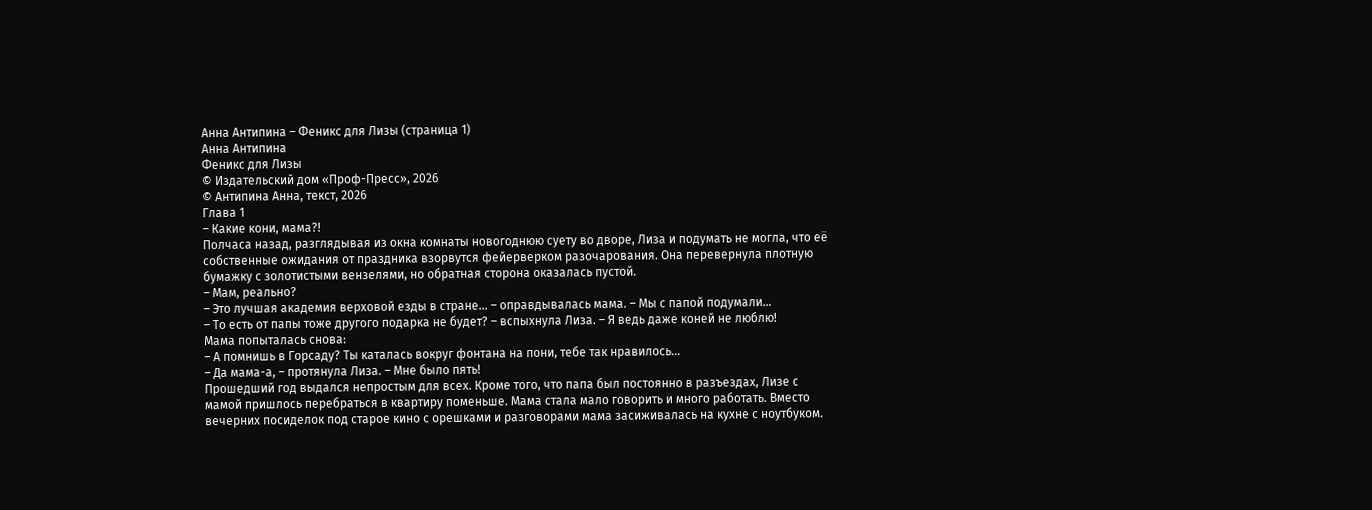Анна Антипина – Феникс для Лизы (страница 1)
Анна Антипина
Феникс для Лизы
© Издательский дом «Проф-Пресс», 2026
© Антипина Анна, текст, 2026
Глава 1
– Какие кони, мама?!
Полчаса назад, разглядывая из окна комнаты новогоднюю суету во дворе, Лиза и подумать не могла, что её собственные ожидания от праздника взорвутся фейерверком разочарования. Она перевернула плотную бумажку с золотистыми вензелями, но обратная сторона оказалась пустой.
– Мам, реально?
– Это лучшая академия верховой езды в стране… – оправдывалась мама. – Мы с папой подумали…
– То есть от папы тоже другого подарка не будет? – вспыхнула Лиза. – Я ведь даже коней не люблю!
Мама попыталась снова:
– А помнишь в Горсаду? Ты каталась вокруг фонтана на пони, тебе так нравилось…
– Да мама-а, – протянула Лиза. – Мне было пять!
Прошедший год выдался непростым для всех. Кроме того, что папа был постоянно в разъездах, Лизе с мамой пришлось перебраться в квартиру поменьше. Мама стала мало говорить и много работать. Вместо вечерних посиделок под старое кино с орешками и разговорами мама засиживалась на кухне с ноутбуком.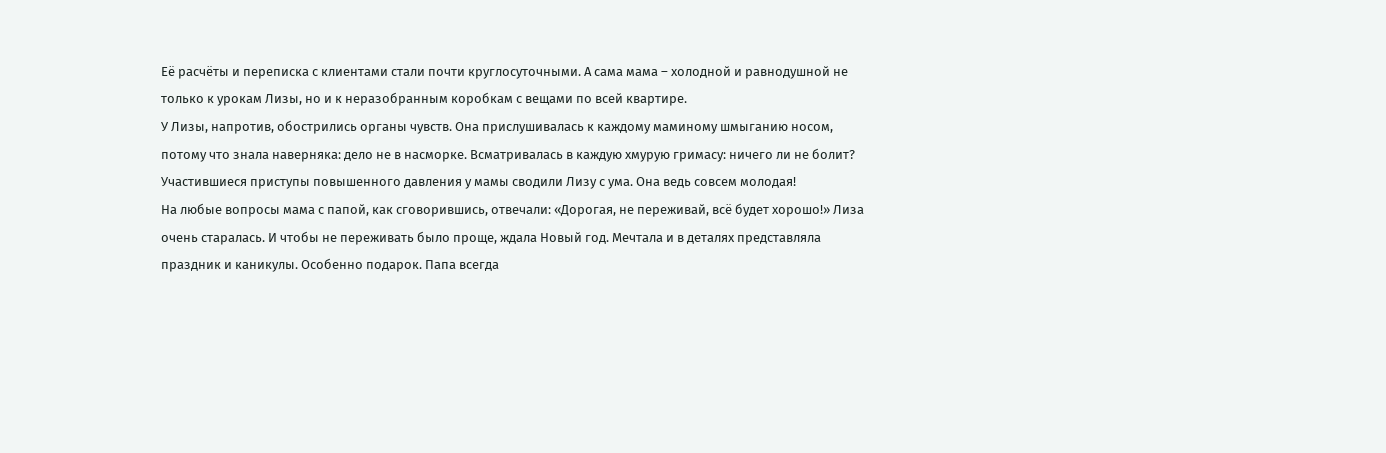Её расчёты и переписка с клиентами стали почти круглосуточными. А сама мама – холодной и равнодушной не только к урокам Лизы, но и к неразобранным коробкам с вещами по всей квартире.
У Лизы, напротив, обострились органы чувств. Она прислушивалась к каждому маминому шмыганию носом, потому что знала наверняка: дело не в насморке. Всматривалась в каждую хмурую гримасу: ничего ли не болит? Участившиеся приступы повышенного давления у мамы сводили Лизу с ума. Она ведь совсем молодая!
На любые вопросы мама с папой, как сговорившись, отвечали: «Дорогая, не переживай, всё будет хорошо!» Лиза очень старалась. И чтобы не переживать было проще, ждала Новый год. Мечтала и в деталях представляла праздник и каникулы. Особенно подарок. Папа всегда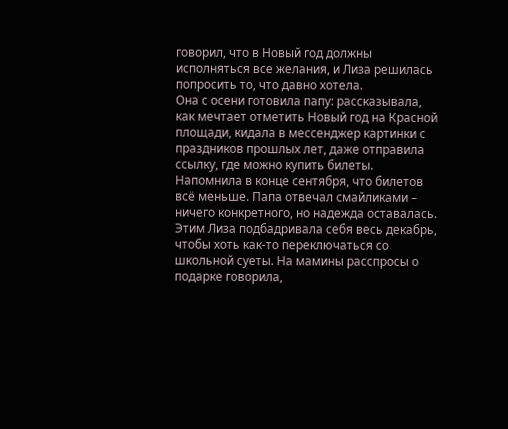говорил, что в Новый год должны исполняться все желания, и Лиза решилась попросить то, что давно хотела.
Она с осени готовила папу: рассказывала, как мечтает отметить Новый год на Красной площади, кидала в мессенджер картинки с праздников прошлых лет, даже отправила ссылку, где можно купить билеты. Напомнила в конце сентября, что билетов всё меньше. Папа отвечал смайликами – ничего конкретного, но надежда оставалась. Этим Лиза подбадривала себя весь декабрь, чтобы хоть как-то переключаться со школьной суеты. На мамины расспросы о подарке говорила,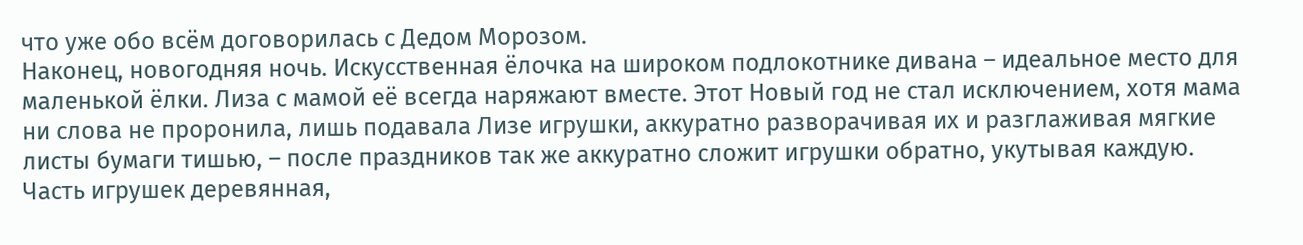что уже обо всём договорилась с Дедом Морозом.
Наконец, новогодняя ночь. Искусственная ёлочка на широком подлокотнике дивана – идеальное место для маленькой ёлки. Лиза с мамой её всегда наряжают вместе. Этот Новый год не стал исключением, хотя мама ни слова не проронила, лишь подавала Лизе игрушки, аккуратно разворачивая их и разглаживая мягкие листы бумаги тишью, – после праздников так же аккуратно сложит игрушки обратно, укутывая каждую. Часть игрушек деревянная,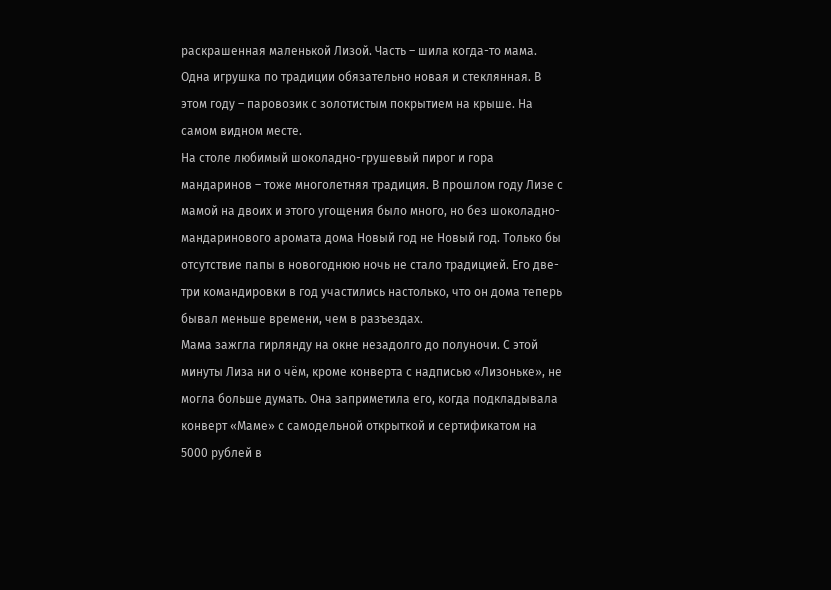раскрашенная маленькой Лизой. Часть – шила когда-то мама. Одна игрушка по традиции обязательно новая и стеклянная. В этом году – паровозик с золотистым покрытием на крыше. На самом видном месте.
На столе любимый шоколадно-грушевый пирог и гора мандаринов – тоже многолетняя традиция. В прошлом году Лизе с мамой на двоих и этого угощения было много, но без шоколадно-мандаринового аромата дома Новый год не Новый год. Только бы отсутствие папы в новогоднюю ночь не стало традицией. Его две-три командировки в год участились настолько, что он дома теперь бывал меньше времени, чем в разъездах.
Мама зажгла гирлянду на окне незадолго до полуночи. С этой минуты Лиза ни о чём, кроме конверта с надписью «Лизоньке», не могла больше думать. Она заприметила его, когда подкладывала конверт «Маме» с самодельной открыткой и сертификатом на 5000 рублей в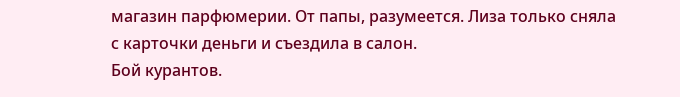магазин парфюмерии. От папы, разумеется. Лиза только сняла с карточки деньги и съездила в салон.
Бой курантов.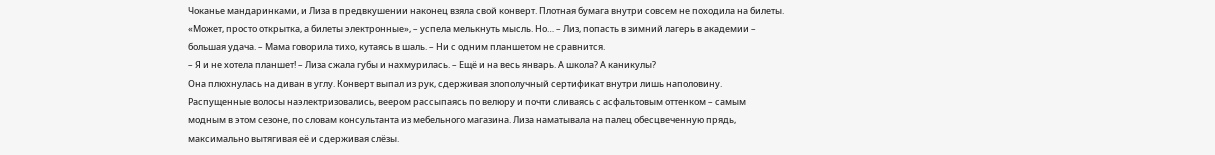Чоканье мандаринками, и Лиза в предвкушении наконец взяла свой конверт. Плотная бумага внутри совсем не походила на билеты. «Может, просто открытка, а билеты электронные», – успела мелькнуть мысль. Но… – Лиз, попасть в зимний лагерь в академии – большая удача. – Мама говорила тихо, кутаясь в шаль. – Ни с одним планшетом не сравнится.
– Я и не хотела планшет! – Лиза сжала губы и нахмурилась. – Ещё и на весь январь. А школа? А каникулы?
Она плюхнулась на диван в углу. Конверт выпал из рук, сдерживая злополучный сертификат внутри лишь наполовину. Распущенные волосы наэлектризовались, веером рассыпаясь по велюру и почти сливаясь с асфальтовым оттенком – самым модным в этом сезоне, по словам консультанта из мебельного магазина. Лиза наматывала на палец обесцвеченную прядь, максимально вытягивая её и сдерживая слёзы.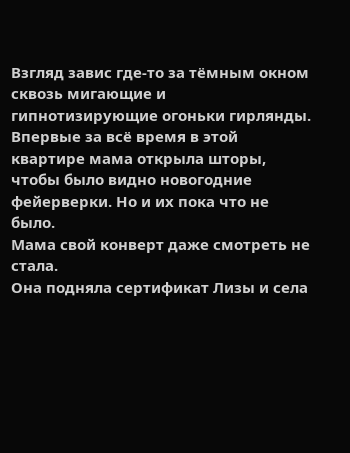Взгляд завис где-то за тёмным окном сквозь мигающие и гипнотизирующие огоньки гирлянды.
Впервые за всё время в этой квартире мама открыла шторы, чтобы было видно новогодние фейерверки. Но и их пока что не было.
Мама свой конверт даже смотреть не стала.
Она подняла сертификат Лизы и села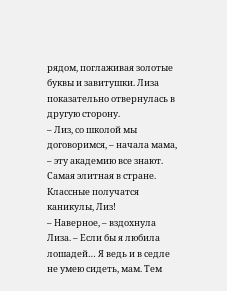рядом, поглаживая золотые буквы и завитушки. Лиза показательно отвернулась в другую сторону.
– Лиз, со школой мы договоримся, – начала мама, – эту академию все знают. Самая элитная в стране. Классные получатся каникулы, Лиз!
– Наверное, – вздохнула Лиза. – Если бы я любила лошадей… Я ведь и в седле не умею сидеть, мам. Тем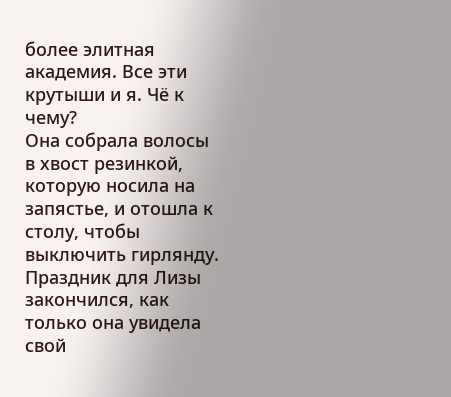более элитная академия. Все эти крутыши и я. Чё к чему?
Она собрала волосы в хвост резинкой, которую носила на запястье, и отошла к столу, чтобы выключить гирлянду. Праздник для Лизы закончился, как только она увидела свой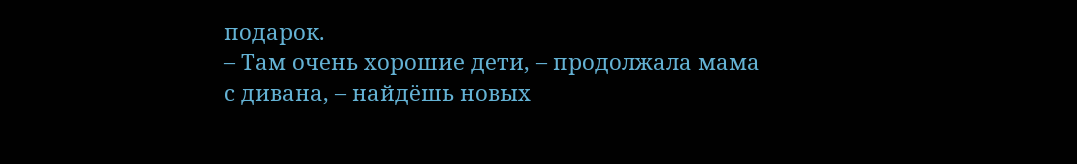подарок.
– Там очень хорошие дети, – продолжала мама с дивана, – найдёшь новых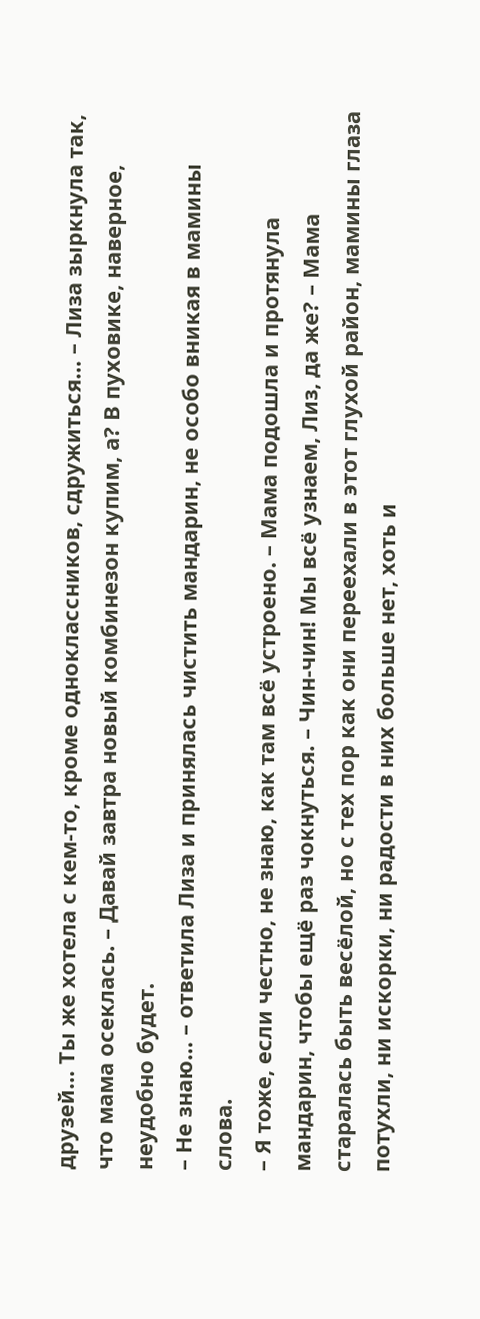друзей… Ты же хотела с кем-то, кроме одноклассников, сдружиться… – Лиза зыркнула так, что мама осеклась. – Давай завтра новый комбинезон купим, а? В пуховике, наверное, неудобно будет.
– Не знаю… – ответила Лиза и принялась чистить мандарин, не особо вникая в мамины слова.
– Я тоже, если честно, не знаю, как там всё устроено. – Мама подошла и протянула мандарин, чтобы ещё раз чокнуться. – Чин-чин! Мы всё узнаем, Лиз, да же? – Мама старалась быть весёлой, но с тех пор как они переехали в этот глухой район, мамины глаза потухли, ни искорки, ни радости в них больше нет, хоть и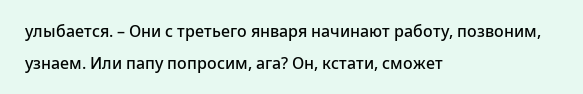улыбается. – Они с третьего января начинают работу, позвоним, узнаем. Или папу попросим, ага? Он, кстати, сможет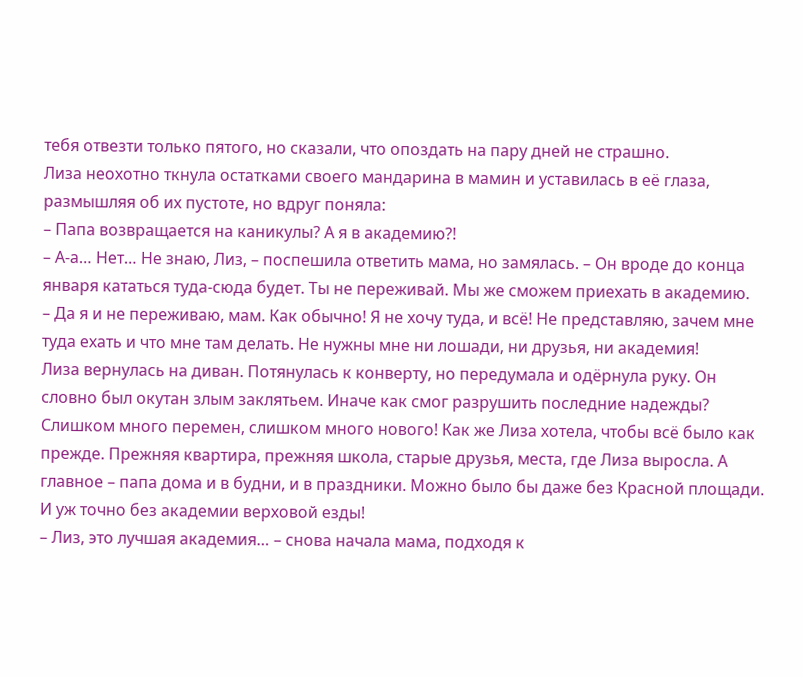тебя отвезти только пятого, но сказали, что опоздать на пару дней не страшно.
Лиза неохотно ткнула остатками своего мандарина в мамин и уставилась в её глаза, размышляя об их пустоте, но вдруг поняла:
– Папа возвращается на каникулы? А я в академию?!
– А-а… Нет… Не знаю, Лиз, – поспешила ответить мама, но замялась. – Он вроде до конца января кататься туда-сюда будет. Ты не переживай. Мы же сможем приехать в академию.
– Да я и не переживаю, мам. Как обычно! Я не хочу туда, и всё! Не представляю, зачем мне туда ехать и что мне там делать. Не нужны мне ни лошади, ни друзья, ни академия!
Лиза вернулась на диван. Потянулась к конверту, но передумала и одёрнула руку. Он словно был окутан злым заклятьем. Иначе как смог разрушить последние надежды? Слишком много перемен, слишком много нового! Как же Лиза хотела, чтобы всё было как прежде. Прежняя квартира, прежняя школа, старые друзья, места, где Лиза выросла. А главное – папа дома и в будни, и в праздники. Можно было бы даже без Красной площади. И уж точно без академии верховой езды!
– Лиз, это лучшая академия… – снова начала мама, подходя к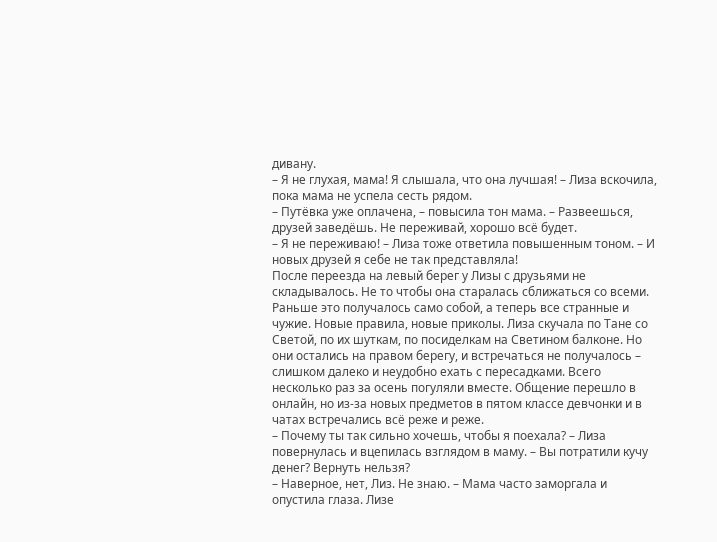дивану.
– Я не глухая, мама! Я слышала, что она лучшая! – Лиза вскочила, пока мама не успела сесть рядом.
– Путёвка уже оплачена, – повысила тон мама. – Развеешься, друзей заведёшь. Не переживай, хорошо всё будет.
– Я не переживаю! – Лиза тоже ответила повышенным тоном. – И новых друзей я себе не так представляла!
После переезда на левый берег у Лизы с друзьями не складывалось. Не то чтобы она старалась сближаться со всеми. Раньше это получалось само собой, а теперь все странные и чужие. Новые правила, новые приколы. Лиза скучала по Тане со Светой, по их шуткам, по посиделкам на Светином балконе. Но они остались на правом берегу, и встречаться не получалось – слишком далеко и неудобно ехать с пересадками. Всего несколько раз за осень погуляли вместе. Общение перешло в онлайн, но из-за новых предметов в пятом классе девчонки и в чатах встречались всё реже и реже.
– Почему ты так сильно хочешь, чтобы я поехала? – Лиза повернулась и вцепилась взглядом в маму. – Вы потратили кучу денег? Вернуть нельзя?
– Наверное, нет, Лиз. Не знаю. – Мама часто заморгала и опустила глаза. Лизе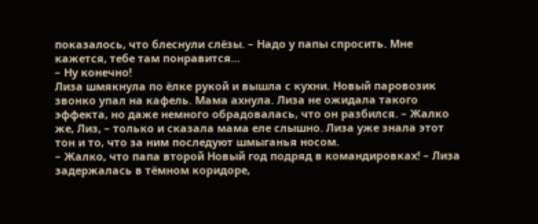показалось, что блеснули слёзы. – Надо у папы спросить. Мне кажется, тебе там понравится…
– Ну конечно!
Лиза шмякнула по ёлке рукой и вышла с кухни. Новый паровозик звонко упал на кафель. Мама ахнула. Лиза не ожидала такого эффекта, но даже немного обрадовалась, что он разбился. – Жалко же, Лиз, – только и сказала мама еле слышно. Лиза уже знала этот тон и то, что за ним последуют шмыганья носом.
– Жалко, что папа второй Новый год подряд в командировках! – Лиза задержалась в тёмном коридоре,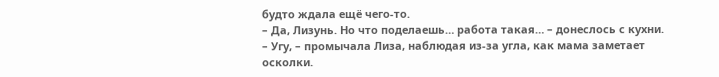будто ждала ещё чего-то.
– Да, Лизунь. Но что поделаешь… работа такая… – донеслось с кухни.
– Угу, – промычала Лиза, наблюдая из-за угла, как мама заметает осколки.